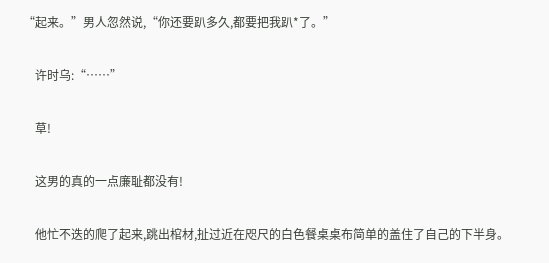“起来。”男人忽然说,“你还要趴多久,都要把我趴*了。”

    许时乌:“……”

    草!

    这男的真的一点廉耻都没有!

    他忙不迭的爬了起来,跳出棺材,扯过近在咫尺的白色餐桌桌布简单的盖住了自己的下半身。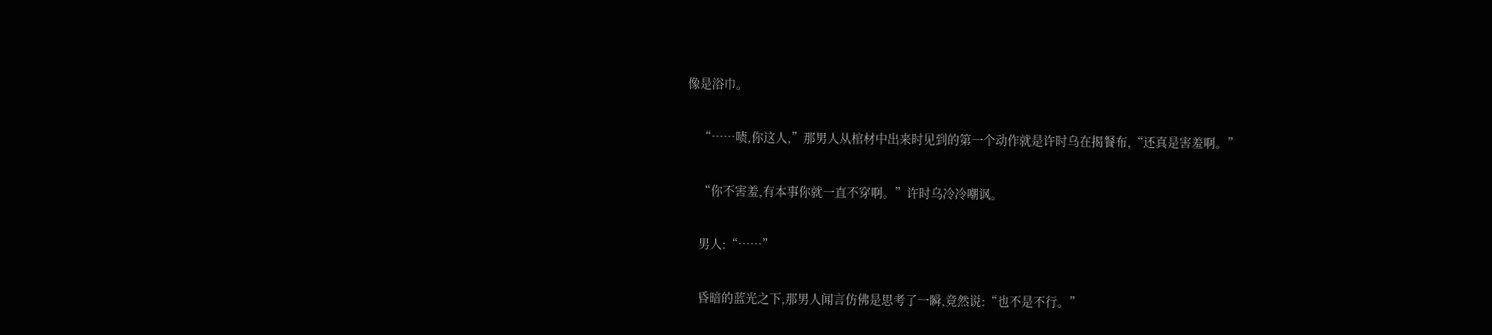像是浴巾。

    “……啧,你这人,”那男人从棺材中出来时见到的第一个动作就是许时乌在揭餐布,“还真是害羞啊。”

    “你不害羞,有本事你就一直不穿啊。”许时乌冷冷嘲讽。

    男人:“……”

    昏暗的蓝光之下,那男人闻言仿佛是思考了一瞬,竟然说:“也不是不行。”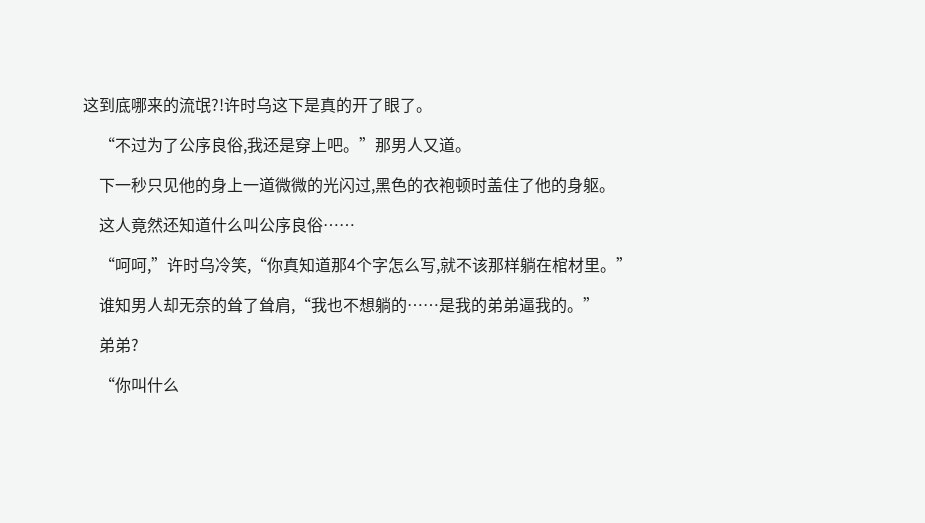这到底哪来的流氓?!许时乌这下是真的开了眼了。

    “不过为了公序良俗,我还是穿上吧。”那男人又道。

    下一秒只见他的身上一道微微的光闪过,黑色的衣袍顿时盖住了他的身躯。

    这人竟然还知道什么叫公序良俗……

    “呵呵,”许时乌冷笑,“你真知道那4个字怎么写,就不该那样躺在棺材里。”

    谁知男人却无奈的耸了耸肩,“我也不想躺的……是我的弟弟逼我的。”

    弟弟?

    “你叫什么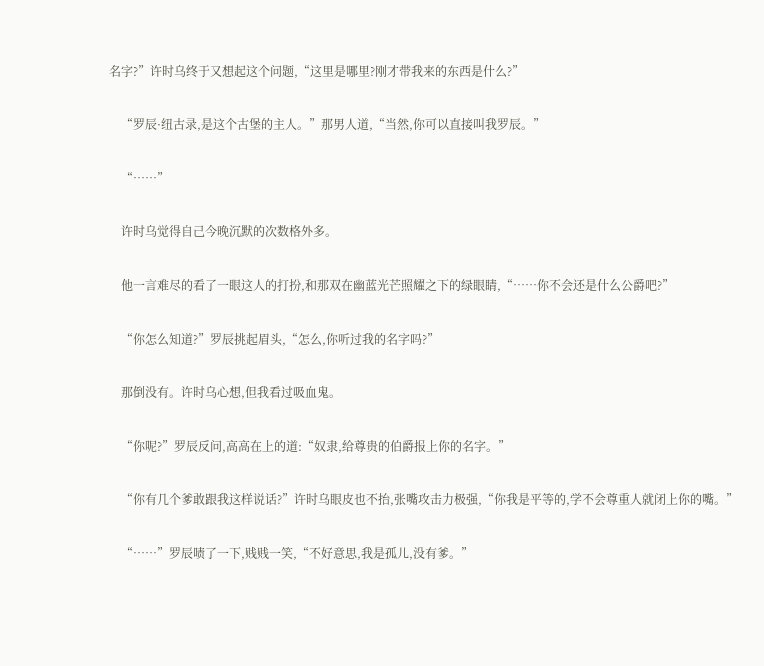名字?”许时乌终于又想起这个问题,“这里是哪里?刚才带我来的东西是什么?”

    “罗辰·纽古录,是这个古堡的主人。”那男人道,“当然,你可以直接叫我罗辰。”

    “……”

    许时乌觉得自己今晚沉默的次数格外多。

    他一言难尽的看了一眼这人的打扮,和那双在幽蓝光芒照耀之下的绿眼睛,“……你不会还是什么公爵吧?”

    “你怎么知道?”罗辰挑起眉头,“怎么,你听过我的名字吗?”

    那倒没有。许时乌心想,但我看过吸血鬼。

    “你呢?”罗辰反问,高高在上的道:“奴隶,给尊贵的伯爵报上你的名字。”

    “你有几个爹敢跟我这样说话?”许时乌眼皮也不抬,张嘴攻击力极强,“你我是平等的,学不会尊重人就闭上你的嘴。”

    “……”罗辰啧了一下,贱贱一笑,“不好意思,我是孤儿,没有爹。”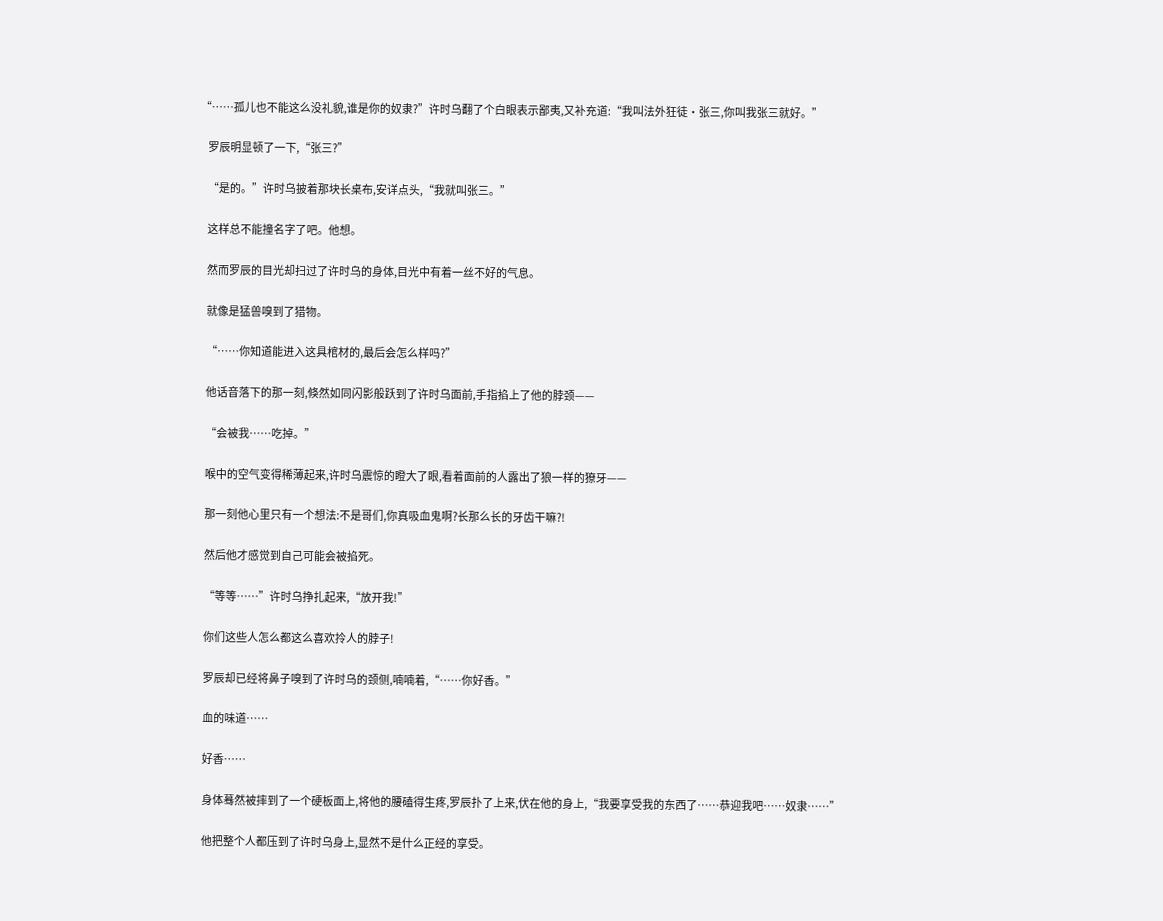“……孤儿也不能这么没礼貌,谁是你的奴隶?”许时乌翻了个白眼表示鄙夷,又补充道:“我叫法外狂徒·张三,你叫我张三就好。”

    罗辰明显顿了一下,“张三?”

    “是的。”许时乌披着那块长桌布,安详点头,“我就叫张三。”

    这样总不能撞名字了吧。他想。

    然而罗辰的目光却扫过了许时乌的身体,目光中有着一丝不好的气息。

    就像是猛兽嗅到了猎物。

    “……你知道能进入这具棺材的,最后会怎么样吗?”

    他话音落下的那一刻,倏然如同闪影般跃到了许时乌面前,手指掐上了他的脖颈——

    “会被我……吃掉。”

    喉中的空气变得稀薄起来,许时乌震惊的瞪大了眼,看着面前的人露出了狼一样的獠牙——

    那一刻他心里只有一个想法:不是哥们,你真吸血鬼啊?长那么长的牙齿干嘛?!

    然后他才感觉到自己可能会被掐死。

    “等等……”许时乌挣扎起来,“放开我!”

    你们这些人怎么都这么喜欢拎人的脖子!

    罗辰却已经将鼻子嗅到了许时乌的颈侧,喃喃着,“……你好香。”

    血的味道……

    好香……

    身体蓦然被摔到了一个硬板面上,将他的腰磕得生疼,罗辰扑了上来,伏在他的身上,“我要享受我的东西了……恭迎我吧……奴隶……”

    他把整个人都压到了许时乌身上,显然不是什么正经的享受。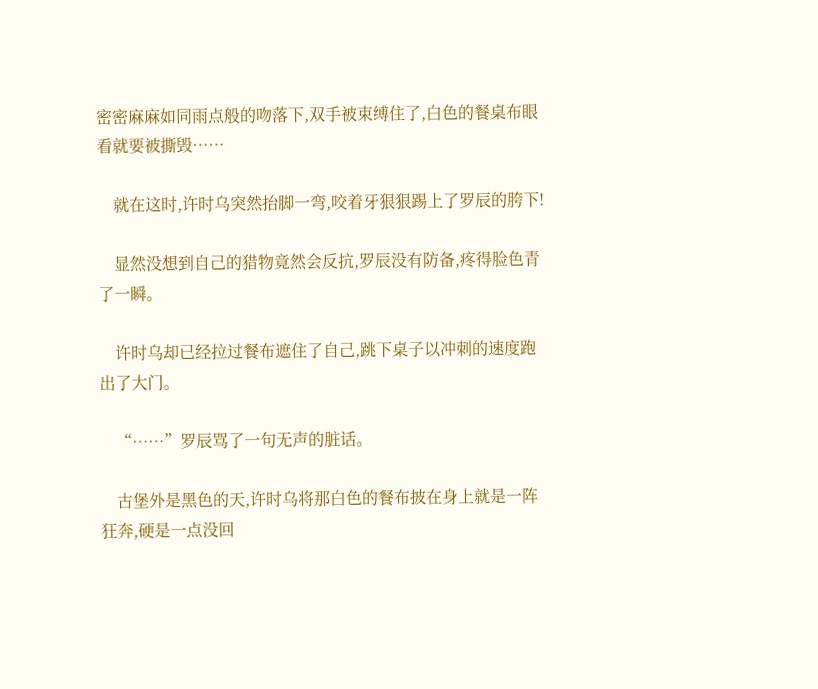密密麻麻如同雨点般的吻落下,双手被束缚住了,白色的餐桌布眼看就要被撕毁……

    就在这时,许时乌突然抬脚一弯,咬着牙狠狠踢上了罗辰的胯下!

    显然没想到自己的猎物竟然会反抗,罗辰没有防备,疼得脸色青了一瞬。

    许时乌却已经拉过餐布遮住了自己,跳下桌子以冲刺的速度跑出了大门。

    “……”罗辰骂了一句无声的脏话。

    古堡外是黑色的天,许时乌将那白色的餐布披在身上就是一阵狂奔,硬是一点没回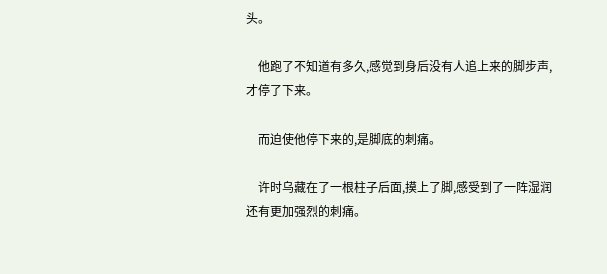头。

    他跑了不知道有多久,感觉到身后没有人追上来的脚步声,才停了下来。

    而迫使他停下来的,是脚底的刺痛。

    许时乌藏在了一根柱子后面,摸上了脚,感受到了一阵湿润还有更加强烈的刺痛。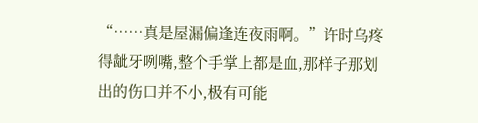“……真是屋漏偏逢连夜雨啊。”许时乌疼得龇牙咧嘴,整个手掌上都是血,那样子那划出的伤口并不小,极有可能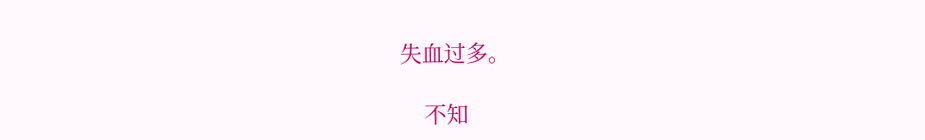失血过多。

    不知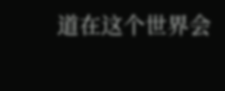道在这个世界会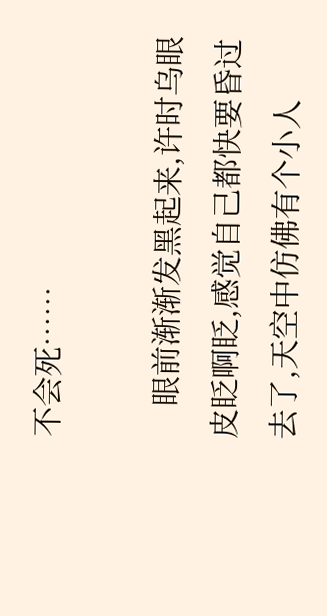不会死……

    眼前渐渐发黑起来,许时乌眼皮眨啊眨,感觉自己都快要昏过去了,天空中仿佛有个小人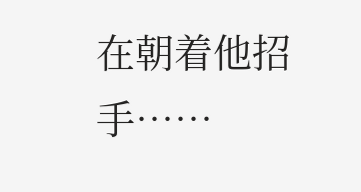在朝着他招手……